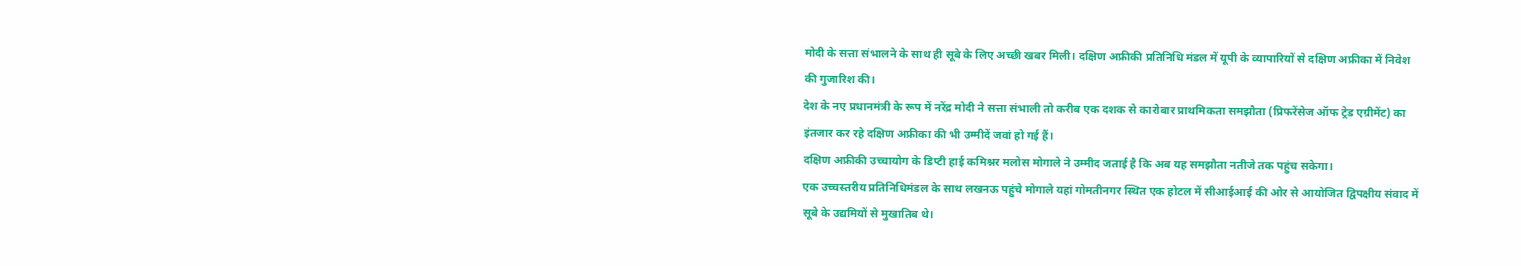मोदी के सत्ता संभालने के साथ ही सूबे के लिए अच्छी खबर मिली। दक्षिण अफ्रीकी प्रतिनिधि मंडल में यूपी के व्यापारियों से दक्षिण अफ्रीका में निवेश की गुजारिश की।
देश के नए प्रधानमंत्री के रूप में नरेंद्र मोदी ने सत्ता संभाली तो करीब एक दशक से कारोबार प्राथमिकता समझौता (प्रिफरेंसेज ऑफ ट्रेड एग्रीमेंट) का इंतजार कर रहे दक्षिण अफ्रीका की भी उम्मीदें जवां हो गई हैं।
दक्षिण अफ्रीकी उच्चायोग के डिप्टी हाई कमिश्नर मलोस मोगाले ने उम्मीद जताई है कि अब यह समझौता नतीजे तक पहुंच सकेगा।
एक उच्चस्तरीय प्रतिनिधिमंडल के साथ लखनऊ पहुंचे मोगाले यहां गोमतीनगर स्थित एक होटल में सीआईआई की ओर से आयोजित द्विपक्षीय संवाद में सूबे के उद्यमियों से मुखातिब थे।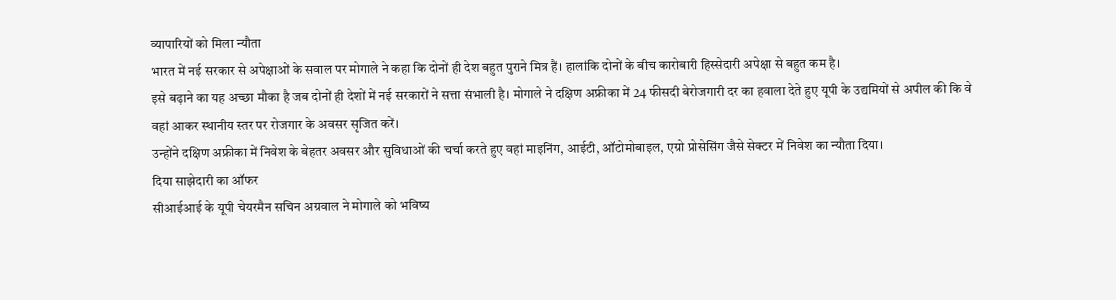व्यापारियों को मिला न्यौता
भारत में नई सरकार से अपेक्षाओं के सवाल पर मोगाले ने कहा कि दोनों ही देश बहुत पुराने मित्र हैं। हालांकि दोनों के बीच कारोबारी हिस्सेदारी अपेक्षा से बहुत कम है।
इसे बढ़ाने का यह अच्छा मौका है जब दोनों ही देशों में नई सरकारों ने सत्ता संभाली है। मोगाले ने दक्षिण अफ्रीका में 24 फीसदी बेरोजगारी दर का हवाला देते हुए यूपी के उद्यमियों से अपील की कि वे वहां आकर स्थानीय स्तर पर रोजगार के अवसर सृजित करें।
उन्होंने दक्षिण अफ्रीका में निवेश के बेहतर अवसर और सुविधाओं की चर्चा करते हुए वहां माइनिंग, आईटी, ऑटोमोबाइल, एग्रो प्रोसेसिंग जैसे सेक्टर में निवेश का न्यौता दिया।
दिया साझेदारी का ऑफर
सीआईआई के यूपी चेयरमैन सचिन अग्रवाल ने मोगाले को भविष्य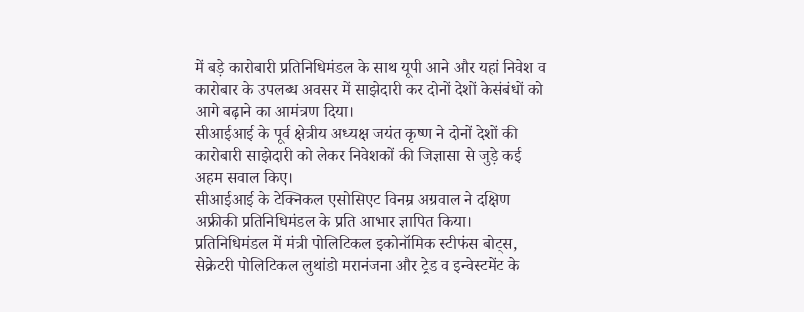में बड़े कारोबारी प्रतिनिधिमंडल के साथ यूपी आने और यहां निवेश व कारोबार के उपलब्ध अवसर में साझेदारी कर दोनों देशों केसंबंधों को आगे बढ़ाने का आमंत्रण दिया।
सीआईआई के पूर्व क्षेत्रीय अध्यक्ष जयंत कृष्ण ने दोनों देशों की कारोबारी साझेदारी को लेकर निवेशकों की जिज्ञासा से जुड़े कई अहम सवाल किए।
सीआईआई के टेक्निकल एसोसिएट विनम्र अग्रवाल ने दक्षिण अफ्रीकी प्रतिनिधिमंडल के प्रति आभार ज्ञापित किया।
प्रतिनिधिमंडल में मंत्री पोलिटिकल इकोनॉमिक स्टीफंस बोट्स, सेक्रेटरी पोलिटिकल लुथांडो मरानंजना और ट्रेड व इन्वेस्टमेंट के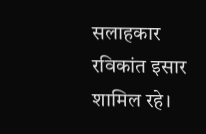सलाहकार रविकांत इसार शामिल रहे।